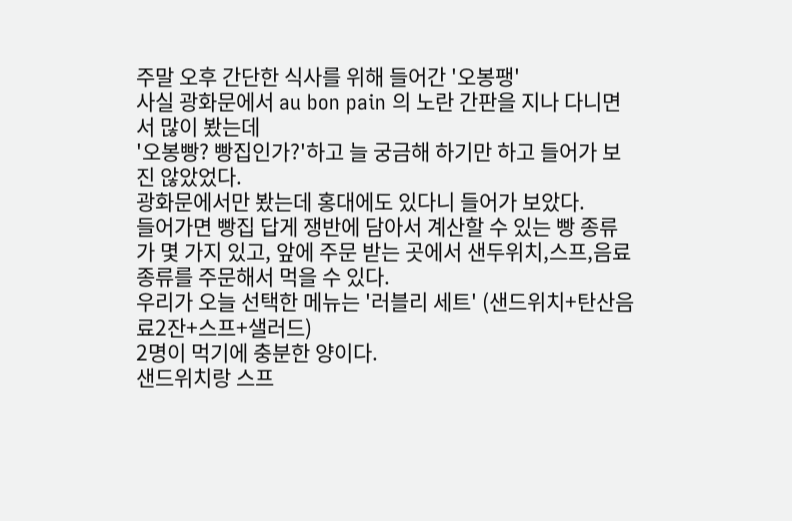주말 오후 간단한 식사를 위해 들어간 '오봉팽'
사실 광화문에서 au bon pain 의 노란 간판을 지나 다니면서 많이 봤는데
'오봉빵? 빵집인가?'하고 늘 궁금해 하기만 하고 들어가 보진 않았었다.
광화문에서만 봤는데 홍대에도 있다니 들어가 보았다.
들어가면 빵집 답게 쟁반에 담아서 계산할 수 있는 빵 종류가 몇 가지 있고, 앞에 주문 받는 곳에서 샌두위치,스프,음료 종류를 주문해서 먹을 수 있다.
우리가 오늘 선택한 메뉴는 '러블리 세트' (샌드위치+탄산음료2잔+스프+샐러드)
2명이 먹기에 충분한 양이다.
샌드위치랑 스프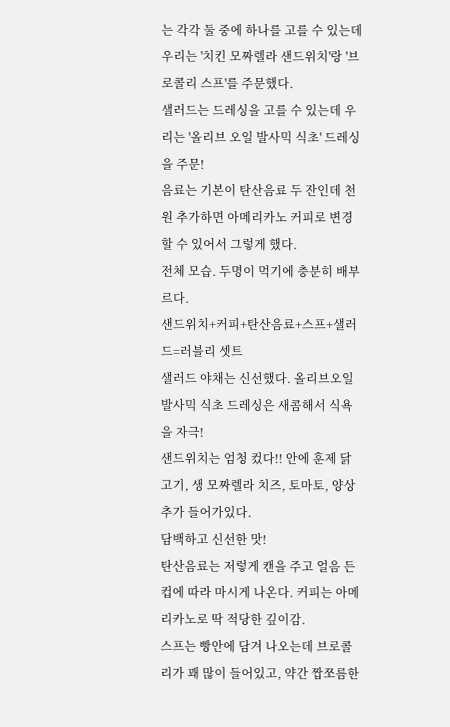는 각각 둘 중에 하나를 고를 수 있는데
우리는 '치킨 모짜렐라 샌드위치'랑 '브로콜리 스프'를 주문했다.
샐러드는 드레싱을 고를 수 있는데 우리는 '올리브 오일 발사믹 식초' 드레싱을 주문!
음료는 기본이 탄산음료 두 잔인데 천원 추가하면 아메리카노 커피로 변경 할 수 있어서 그렇게 했다.
전체 모습. 두명이 먹기에 충분히 배부르다.
샌드위치+커피+탄산음료+스프+샐러드=러블리 셋트
샐러드 야채는 신선했다. 올리브오일 발사믹 식초 드레싱은 새콤해서 식욕을 자극!
샌드위치는 엄청 컸다!! 안에 훈제 닭고기, 생 모짜렐라 치즈, 토마토, 양상추가 들어가있다.
담백하고 신선한 맛!
탄산음료는 저렇게 캔을 주고 얼음 든 컵에 따라 마시게 나온다. 커피는 아메리카노로 딱 적당한 깊이감.
스프는 빵안에 담겨 나오는데 브로콜리가 꽤 많이 들어있고, 약간 짭쪼름한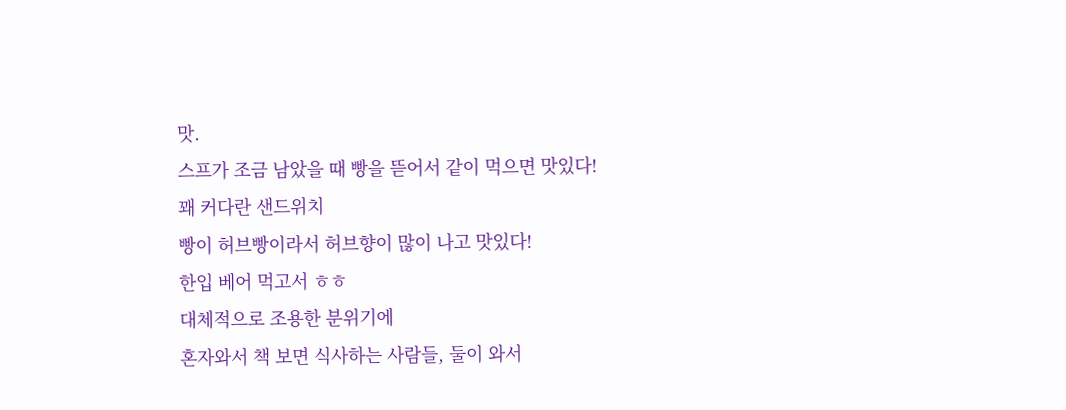맛.
스프가 조금 남았을 때 빵을 뜯어서 같이 먹으면 맛있다!
꽤 커다란 샌드위치
빵이 허브빵이라서 허브향이 많이 나고 맛있다!
한입 베어 먹고서 ㅎㅎ
대체적으로 조용한 분위기에
혼자와서 책 보면 식사하는 사람들, 둘이 와서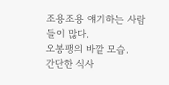조용조용 얘기하는 사람들이 많다.
오봉팽의 바깥 모습.
간단한 식사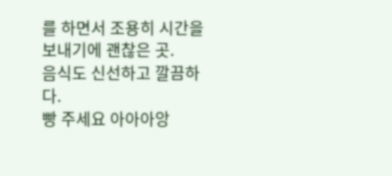를 하면서 조용히 시간을 보내기에 괜찮은 곳.
음식도 신선하고 깔끔하다.
빵 주세요 아아아앙